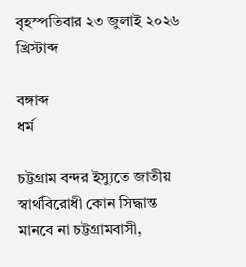বৃহস্পতিবার ২৩ জুলাই ২০২৬ খ্রিস্টাব্দ

বঙ্গাব্দ
ধর্ম

চট্টগ্রাম বন্দর ইস্যুতে জাতীয় স্বার্থবিরোধী কোন সিদ্ধান্ত মানবে না চট্টগ্রামবাসী,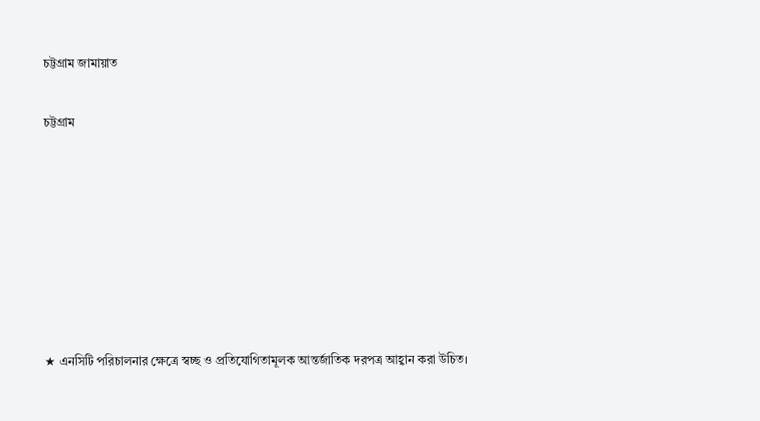চট্টগ্রাম জামায়াত

চট্টগ্রাম







★ এনসিটি পরিচালনার ক্ষেত্রে স্বচ্ছ ও প্রতিযোগিতামূলক আন্তর্জাতিক দরপত্র আহ্বান করা উচিত।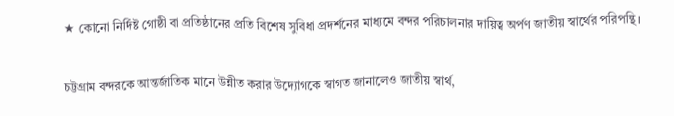★ কোনো নির্দিষ্ট গোষ্ঠী বা প্রতিষ্ঠানের প্রতি বিশেষ সুবিধা প্রদর্শনের মাধ্যমে বন্দর পরিচালনার দায়িত্ব অর্পণ জাতীয় স্বার্থের পরিপন্থি।

চট্টগ্রাম বন্দরকে আন্তর্জাতিক মানে উন্নীত করার উদ্যোগকে স্বাগত জানালেও জাতীয় স্বার্থ,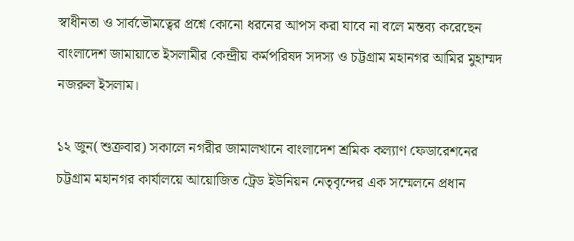স্বাধীনতা ও সার্বভৌমত্বের প্রশ্নে কোনো ধরনের আপস করা যাবে না বলে মন্তব্য করেছেন বাংলাদেশ জামায়াতে ইসলামীর কেন্দ্রীয় কর্মপরিষদ সদস্য ও চট্টগ্রাম মহানগর আমির মুহাম্মদ নজরুল ইসলাম।

১২ জুন(শুক্রবার) সকালে নগরীর জামালখানে বাংলাদেশ শ্রমিক কল্যাণ ফেডারেশনের চট্টগ্রাম মহানগর কার্যালয়ে আয়োজিত ট্রেড ইউনিয়ন নেতৃবৃন্দের এক সম্মেলনে প্রধান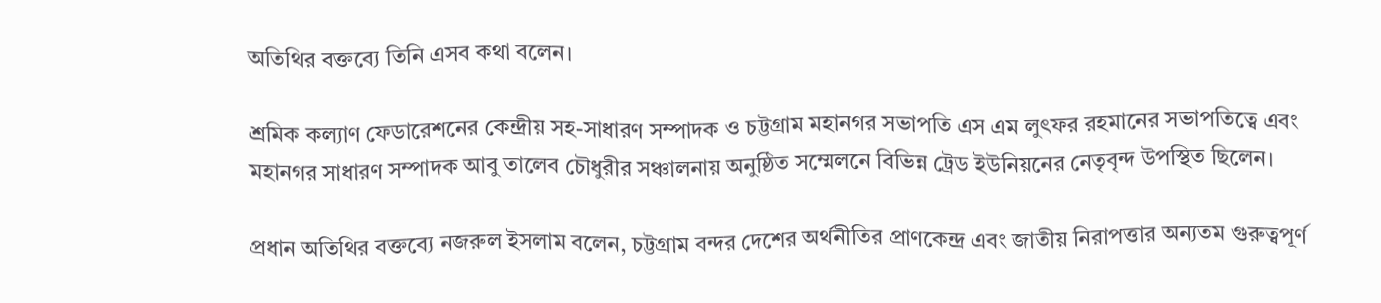অতিথির বক্তব্যে তিনি এসব কথা বলেন।

শ্রমিক কল্যাণ ফেডারেশনের কেন্দ্রীয় সহ-সাধারণ সম্পাদক ও চট্টগ্রাম মহানগর সভাপতি এস এম লুৎফর রহমানের সভাপতিত্বে এবং মহানগর সাধারণ সম্পাদক আবু তালেব চৌধুরীর সঞ্চালনায় অনুষ্ঠিত সম্মেলনে বিভিন্ন ট্রেড ইউনিয়নের নেতৃবৃন্দ উপস্থিত ছিলেন।

প্রধান অতিথির বক্তব্যে নজরুল ইসলাম বলেন, চট্টগ্রাম বন্দর দেশের অর্থনীতির প্রাণকেন্দ্র এবং জাতীয় নিরাপত্তার অন্যতম গুরুত্বপূর্ণ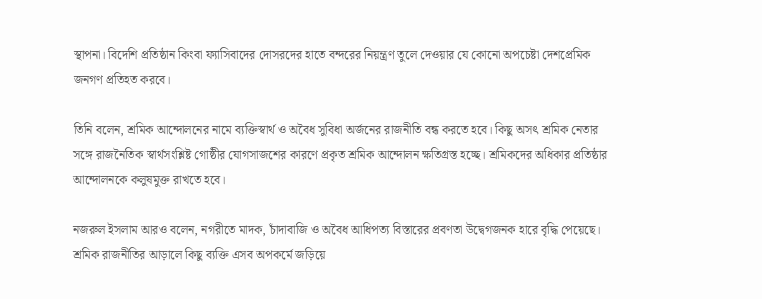স্থাপনা। বিদেশি প্রতিষ্ঠান কিংবা ফ্যাসিবাদের দোসরদের হাতে বন্দরের নিয়ন্ত্রণ তুলে দেওয়ার যে কোনো অপচেষ্টা দেশপ্রেমিক জনগণ প্রতিহত করবে।

তিনি বলেন, শ্রমিক আন্দোলনের নামে ব্যক্তিস্বার্থ ও অবৈধ সুবিধা অর্জনের রাজনীতি বন্ধ করতে হবে। কিছু অসৎ শ্রমিক নেতার সঙ্গে রাজনৈতিক স্বার্থসংশ্লিষ্ট গোষ্ঠীর যোগসাজশের কারণে প্রকৃত শ্রমিক আন্দোলন ক্ষতিগ্রস্ত হচ্ছে। শ্রমিকদের অধিকার প্রতিষ্ঠার আন্দোলনকে কলুষমুক্ত রাখতে হবে।

নজরুল ইসলাম আরও বলেন, নগরীতে মাদক, চাঁদাবাজি ও অবৈধ আধিপত্য বিস্তারের প্রবণতা উদ্বেগজনক হারে বৃদ্ধি পেয়েছে। শ্রমিক রাজনীতির আড়ালে কিছু ব্যক্তি এসব অপকর্মে জড়িয়ে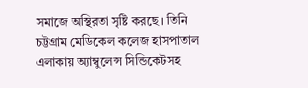সমাজে অস্থিরতা সৃষ্টি করছে। তিনি চট্টগ্রাম মেডিকেল কলেজ হাসপাতাল এলাকায় অ্যাম্বুলেন্স সিন্ডিকেটসহ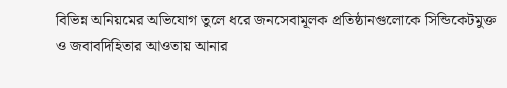বিভিন্ন অনিয়মের অভিযোগ তুলে ধরে জনসেবামূলক প্রতিষ্ঠানগুলোকে সিন্ডিকেটমুক্ত ও জবাবদিহিতার আওতায় আনার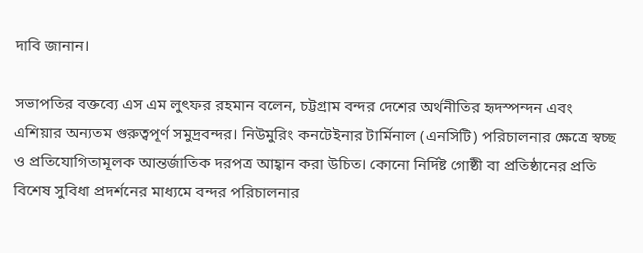দাবি জানান।

সভাপতির বক্তব্যে এস এম লুৎফর রহমান বলেন, চট্টগ্রাম বন্দর দেশের অর্থনীতির হৃদস্পন্দন এবং এশিয়ার অন্যতম গুরুত্বপূর্ণ সমুদ্রবন্দর। নিউমুরিং কনটেইনার টার্মিনাল (এনসিটি) পরিচালনার ক্ষেত্রে স্বচ্ছ ও প্রতিযোগিতামূলক আন্তর্জাতিক দরপত্র আহ্বান করা উচিত। কোনো নির্দিষ্ট গোষ্ঠী বা প্রতিষ্ঠানের প্রতি বিশেষ সুবিধা প্রদর্শনের মাধ্যমে বন্দর পরিচালনার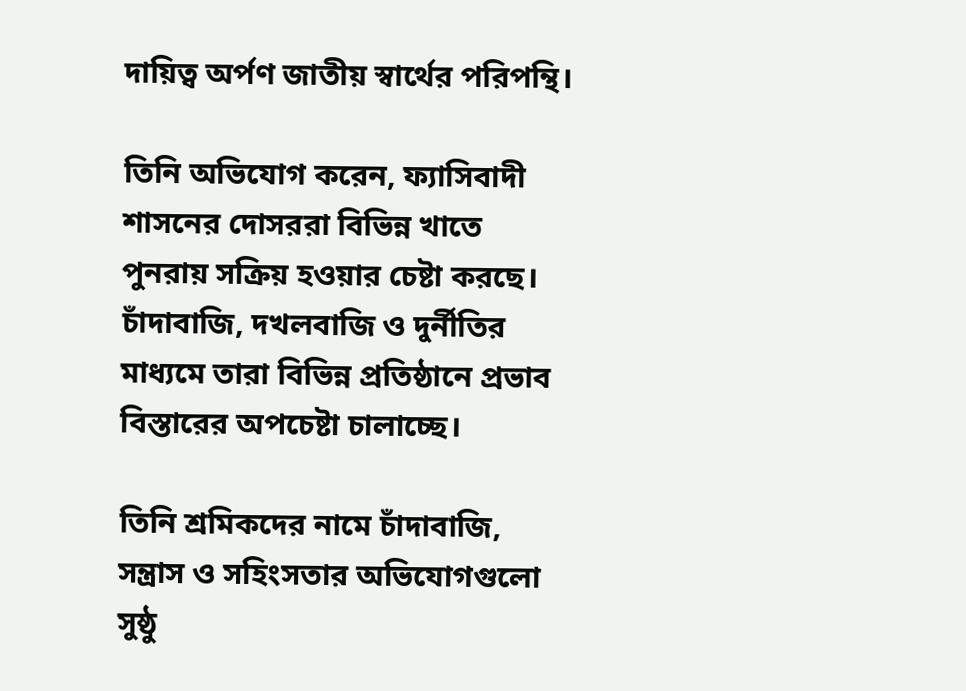দায়িত্ব অর্পণ জাতীয় স্বার্থের পরিপন্থি।

তিনি অভিযোগ করেন, ফ্যাসিবাদী শাসনের দোসররা বিভিন্ন খাতে পুনরায় সক্রিয় হওয়ার চেষ্টা করছে। চাঁদাবাজি, দখলবাজি ও দুর্নীতির মাধ্যমে তারা বিভিন্ন প্রতিষ্ঠানে প্রভাব বিস্তারের অপচেষ্টা চালাচ্ছে।

তিনি শ্রমিকদের নামে চাঁদাবাজি, সন্ত্রাস ও সহিংসতার অভিযোগগুলো সুষ্ঠু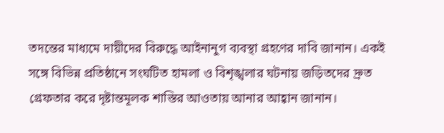তদন্তের মাধ্যমে দায়ীদের বিরুদ্ধে আইনানুগ ব্যবস্থা গ্রহণের দাবি জানান। একই সঙ্গে বিভিন্ন প্রতিষ্ঠানে সংঘটিত হামলা ও বিশৃঙ্খলার ঘটনায় জড়িতদের দ্রুত গ্রেফতার করে দৃষ্টান্তমূলক শাস্তির আওতায় আনার আহ্বান জানান।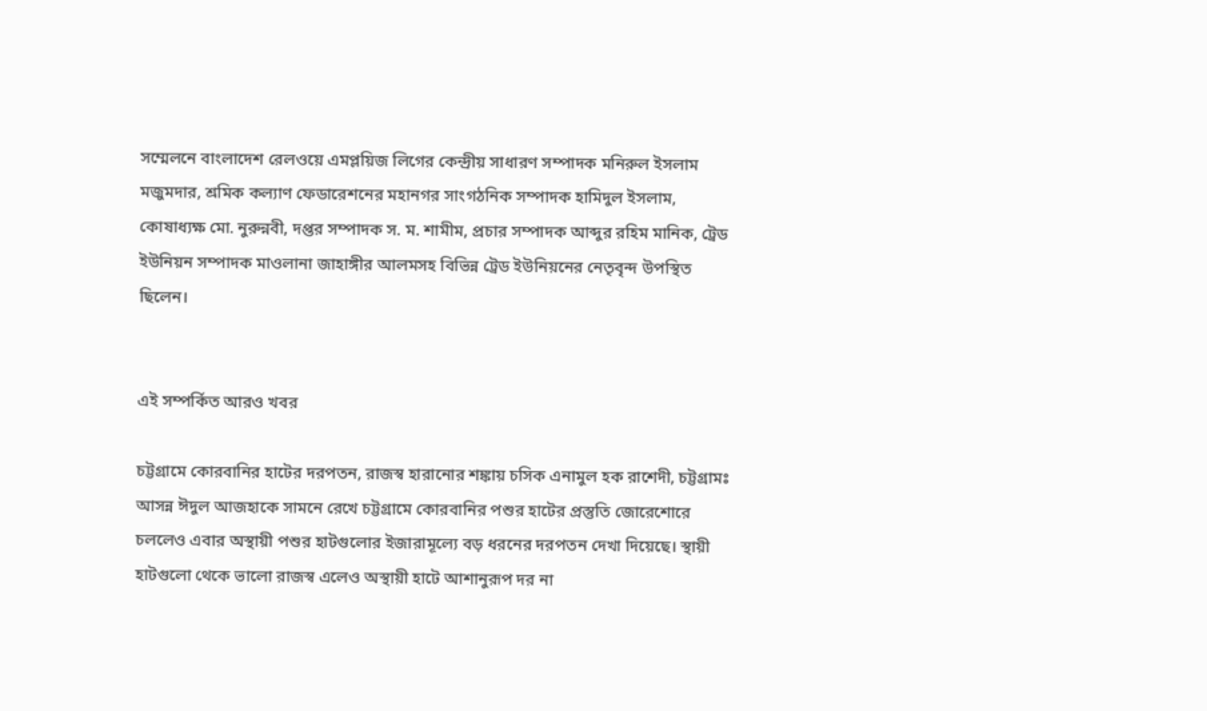সম্মেলনে বাংলাদেশ রেলওয়ে এমপ্লয়িজ লিগের কেন্দ্রীয় সাধারণ সম্পাদক মনিরুল ইসলাম মজুমদার, শ্রমিক কল্যাণ ফেডারেশনের মহানগর সাংগঠনিক সম্পাদক হামিদুল ইসলাম, কোষাধ্যক্ষ মো. নুরুন্নবী, দপ্তর সম্পাদক স. ম. শামীম, প্রচার সম্পাদক আব্দুর রহিম মানিক, ট্রেড ইউনিয়ন সম্পাদক মাওলানা জাহাঙ্গীর আলমসহ বিভিন্ন ট্রেড ইউনিয়নের নেতৃবৃন্দ উপস্থিত ছিলেন।


এই সম্পর্কিত আরও খবর

চট্টগ্রামে কোরবানির হাটের দরপতন, রাজস্ব হারানোর শঙ্কায় চসিক এনামুল হক রাশেদী, চট্টগ্রামঃ আসন্ন ঈদুল আজহাকে সামনে রেখে চট্টগ্রামে কোরবানির পশুর হাটের প্রস্তুতি জোরেশোরে চললেও এবার অস্থায়ী পশুর হাটগুলোর ইজারামূল্যে বড় ধরনের দরপতন দেখা দিয়েছে। স্থায়ী হাটগুলো থেকে ভালো রাজস্ব এলেও অস্থায়ী হাটে আশানুরূপ দর না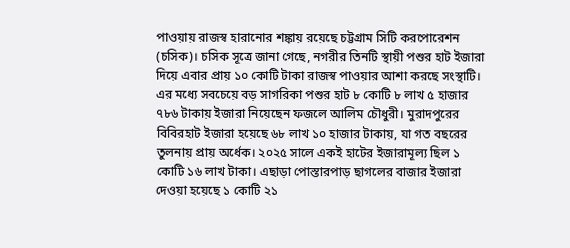পাওয়ায় রাজস্ব হারানোর শঙ্কায় রয়েছে চট্টগ্রাম সিটি করপোরেশন (চসিক)। চসিক সূত্রে জানা গেছে, নগরীর তিনটি স্থায়ী পশুর হাট ইজারা দিয়ে এবার প্রায় ১০ কোটি টাকা রাজস্ব পাওয়ার আশা করছে সংস্থাটি। এর মধ্যে সবচেয়ে বড় সাগরিকা পশুর হাট ৮ কোটি ৮ লাখ ৫ হাজার ৭৮৬ টাকায় ইজারা নিয়েছেন ফজলে আলিম চৌধুরী। মুরাদপুরের বিবিরহাট ইজারা হয়েছে ৬৮ লাখ ১০ হাজার টাকায়, যা গত বছরের তুলনায় প্রায় অর্ধেক। ২০২৫ সালে একই হাটের ইজারামূল্য ছিল ১ কোটি ১৬ লাখ টাকা। এছাড়া পোস্তারপাড় ছাগলের বাজার ইজারা দেওয়া হয়েছে ১ কোটি ২১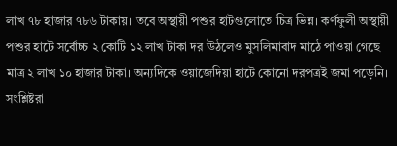লাখ ৭৮ হাজার ৭৮৬ টাকায়। তবে অস্থায়ী পশুর হাটগুলোতে চিত্র ভিন্ন। কর্ণফুলী অস্থায়ী পশুর হাটে সর্বোচ্চ ২ কোটি ১২ লাখ টাকা দর উঠলেও মুসলিমাবাদ মাঠে পাওয়া গেছে মাত্র ২ লাখ ১০ হাজার টাকা। অন্যদিকে ওয়াজেদিয়া হাটে কোনো দরপত্রই জমা পড়েনি। সংশ্লিষ্টরা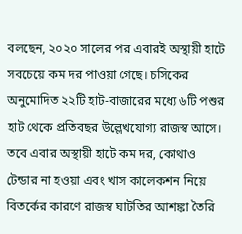বলছেন, ২০২০ সালের পর এবারই অস্থায়ী হাটে সবচেয়ে কম দর পাওয়া গেছে। চসিকের অনুমোদিত ২২টি হাট-বাজারের মধ্যে ৬টি পশুর হাট থেকে প্রতিবছর উল্লেখযোগ্য রাজস্ব আসে। তবে এবার অস্থায়ী হাটে কম দর, কোথাও টেন্ডার না হওয়া এবং খাস কালেকশন নিয়ে বিতর্কের কারণে রাজস্ব ঘাটতির আশঙ্কা তৈরি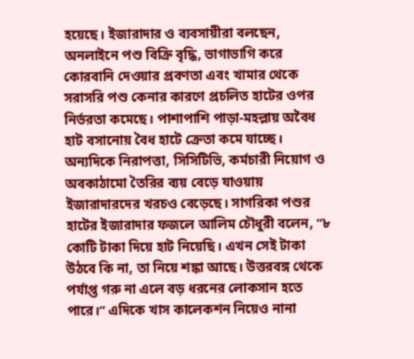হয়েছে। ইজারাদার ও ব্যবসায়ীরা বলছেন, অনলাইনে পশু বিক্রি বৃদ্ধি, ভাগাভাগি করে কোরবানি দেওয়ার প্রবণতা এবং খামার থেকে সরাসরি পশু কেনার কারণে প্রচলিত হাটের ওপর নির্ভরতা কমেছে। পাশাপাশি পাড়া-মহল্লায় অবৈধ হাট বসানোয় বৈধ হাটে ক্রেতা কমে যাচ্ছে। অন্যদিকে নিরাপত্তা, সিসিটিভি, কর্মচারী নিয়োগ ও অবকাঠামো তৈরির ব্যয় বেড়ে যাওয়ায় ইজারাদারদের খরচও বেড়েছে। সাগরিকা পশুর হাটের ইজারাদার ফজলে আলিম চৌধুরী বলেন, “৮ কোটি টাকা দিয়ে হাট নিয়েছি। এখন সেই টাকা উঠবে কি না, তা নিয়ে শঙ্কা আছে। উত্তরবঙ্গ থেকে পর্যাপ্ত গরু না এলে বড় ধরনের লোকসান হতে পারে।” এদিকে খাস কালেকশন নিয়েও নানা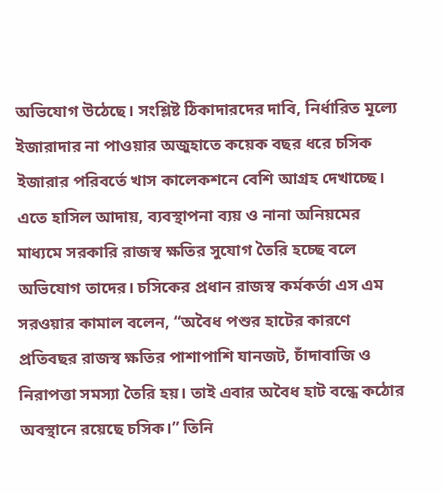অভিযোগ উঠেছে। সংশ্লিষ্ট ঠিকাদারদের দাবি, নির্ধারিত মূল্যে ইজারাদার না পাওয়ার অজুহাতে কয়েক বছর ধরে চসিক ইজারার পরিবর্তে খাস কালেকশনে বেশি আগ্রহ দেখাচ্ছে। এতে হাসিল আদায়, ব্যবস্থাপনা ব্যয় ও নানা অনিয়মের মাধ্যমে সরকারি রাজস্ব ক্ষতির সুযোগ তৈরি হচ্ছে বলে অভিযোগ তাদের। চসিকের প্রধান রাজস্ব কর্মকর্তা এস এম সরওয়ার কামাল বলেন, “অবৈধ পশুর হাটের কারণে প্রতিবছর রাজস্ব ক্ষতির পাশাপাশি যানজট, চাঁদাবাজি ও নিরাপত্তা সমস্যা তৈরি হয়। তাই এবার অবৈধ হাট বন্ধে কঠোর অবস্থানে রয়েছে চসিক।” তিনি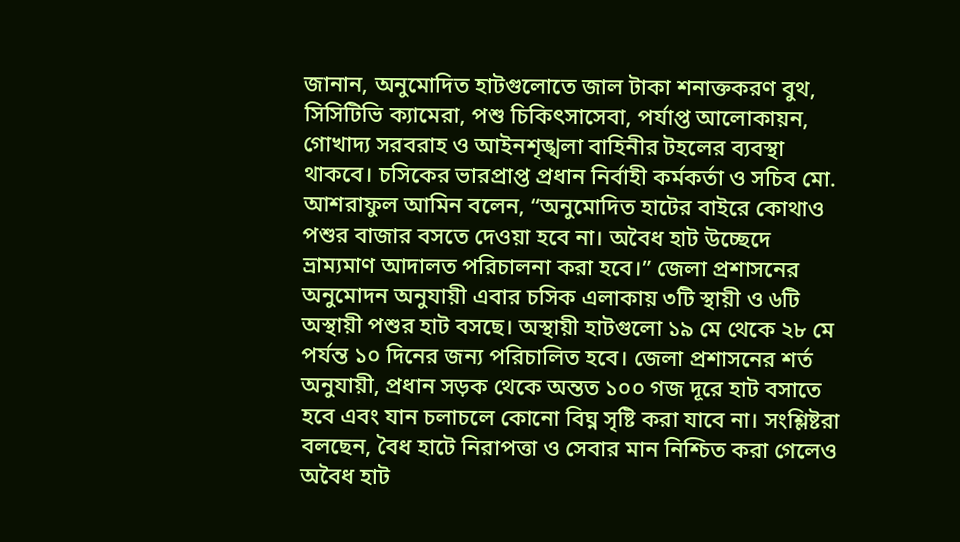জানান, অনুমোদিত হাটগুলোতে জাল টাকা শনাক্তকরণ বুথ, সিসিটিভি ক্যামেরা, পশু চিকিৎসাসেবা, পর্যাপ্ত আলোকায়ন, গোখাদ্য সরবরাহ ও আইনশৃঙ্খলা বাহিনীর টহলের ব্যবস্থা থাকবে। চসিকের ভারপ্রাপ্ত প্রধান নির্বাহী কর্মকর্তা ও সচিব মো. আশরাফুল আমিন বলেন, “অনুমোদিত হাটের বাইরে কোথাও পশুর বাজার বসতে দেওয়া হবে না। অবৈধ হাট উচ্ছেদে ভ্রাম্যমাণ আদালত পরিচালনা করা হবে।” জেলা প্রশাসনের অনুমোদন অনুযায়ী এবার চসিক এলাকায় ৩টি স্থায়ী ও ৬টি অস্থায়ী পশুর হাট বসছে। অস্থায়ী হাটগুলো ১৯ মে থেকে ২৮ মে পর্যন্ত ১০ দিনের জন্য পরিচালিত হবে। জেলা প্রশাসনের শর্ত অনুযায়ী, প্রধান সড়ক থেকে অন্তত ১০০ গজ দূরে হাট বসাতে হবে এবং যান চলাচলে কোনো বিঘ্ন সৃষ্টি করা যাবে না। সংশ্লিষ্টরা বলছেন, বৈধ হাটে নিরাপত্তা ও সেবার মান নিশ্চিত করা গেলেও অবৈধ হাট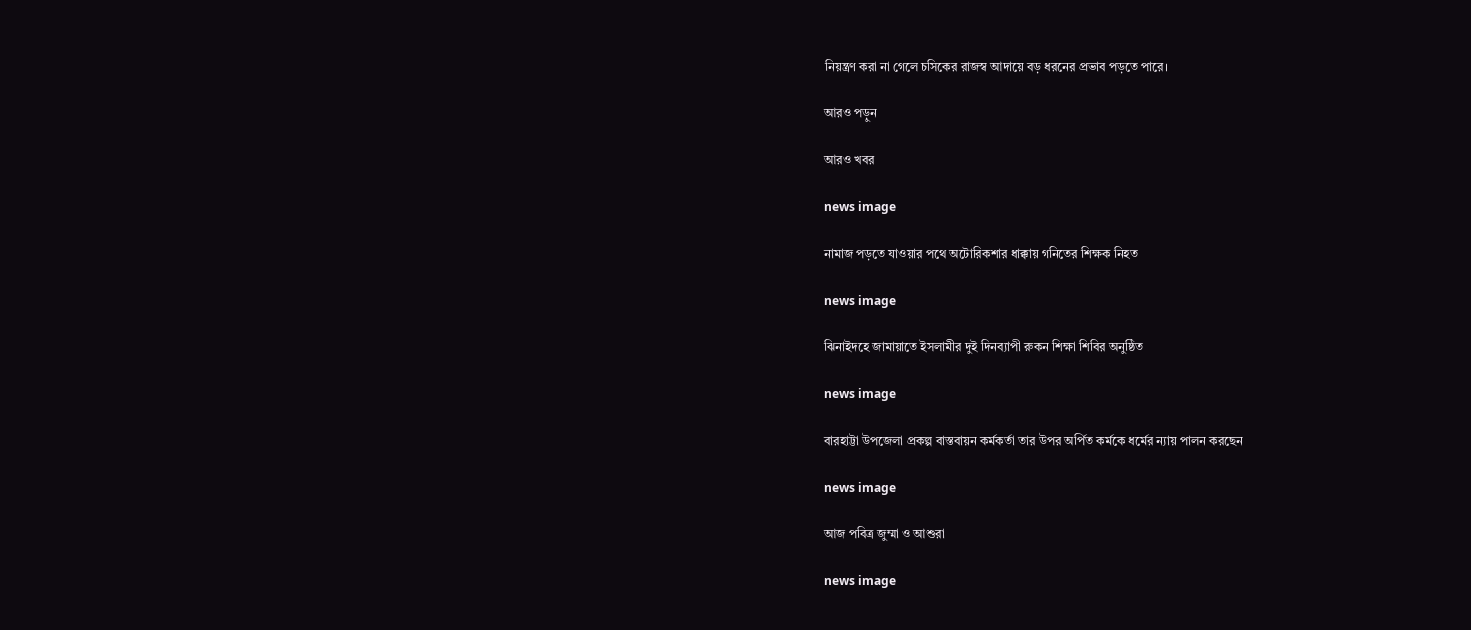নিয়ন্ত্রণ করা না গেলে চসিকের রাজস্ব আদায়ে বড় ধরনের প্রভাব পড়তে পারে।

আরও পড়ুন

আরও খবর

news image

নামাজ পড়তে যাওয়ার পথে অটোরিকশার ধাক্কায় গনিতের শিক্ষক নিহত

news image

ঝিনাইদহে জামায়াতে ইসলামীর দুই দিনব্যাপী রুকন শিক্ষা শিবির অনুষ্ঠিত

news image

বারহাট্টা উপজেলা প্রকল্প বাস্তবায়ন কর্মকর্তা তার উপর অর্পিত কর্মকে ধর্মের ন্যায় পালন করছেন

news image

আজ পবিত্র জুম্মা ও আশুরা

news image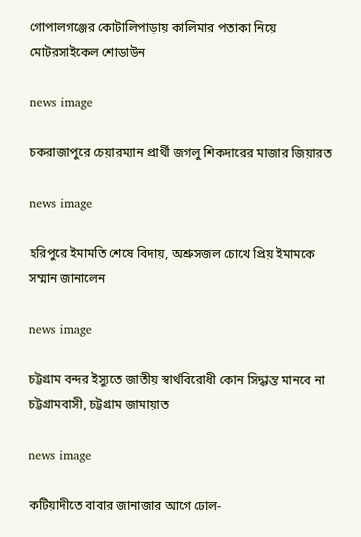গোপালগঞ্জের কোটালিপাড়ায় কালিমার পতাকা নিয়ে মোটরসাইকেল শোডাউন

news image

চকরাজাপুরে চেয়ারম্যান প্রার্থী জগলু শিকদারের মাজার জিয়ারত

news image

হরিপুরে ইমামতি শেষে বিদায়, অশ্রুসজল চোখে প্রিয় ইমামকে সম্মান জানালেন

news image

চট্টগ্রাম বন্দর ইস্যুতে জাতীয় স্বার্থবিরোধী কোন সিদ্ধান্ত মানবে না চট্টগ্রামবাসী, চট্টগ্রাম জামায়াত

news image

কটিয়াদীতে বাবার জানাজার আগে ঢোল-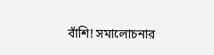বাঁশি! সমালোচনার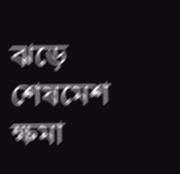ঝড়ে শেষমেশ ক্ষমা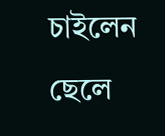চাইলেন ছেলে